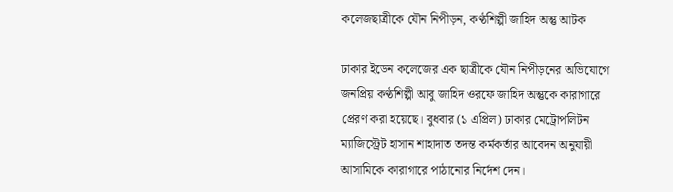কলেজছাত্রীকে যৌন নিপীড়ন, কণ্ঠশিল্পী জাহিদ অন্তু আটক

ঢাকার ইডেন কলেজের এক ছাত্রীকে যৌন নিপীড়নের অভিযোগে জনপ্রিয় কণ্ঠশিল্পী আবু জাহিদ ওরফে জাহিদ অন্তুকে কারাগারে প্রেরণ করা হয়েছে। বুধবার (১ এপ্রিল) ঢাকার মেট্রোপলিটন ম্যাজিস্ট্রেট হাসান শাহাদাত তদন্ত কর্মকর্তার আবেদন অনুযায়ী আসামিকে কারাগারে পাঠানোর নির্দেশ দেন।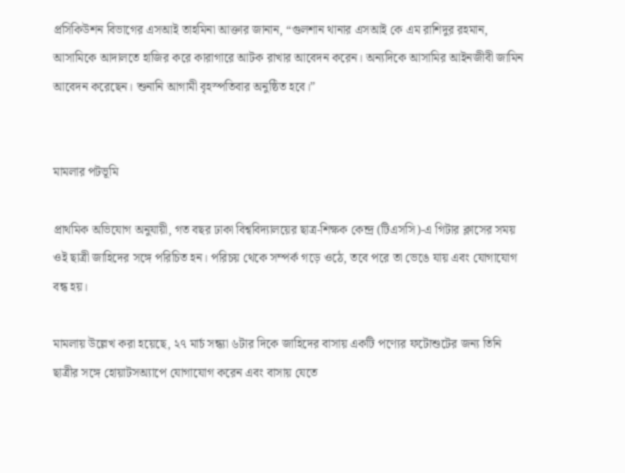প্রসিকিউশন বিভাগের এসআই তাহমিনা আক্তার জানান, “গুলশান থানার এসআই কে এম রাশিদুর রহমান, আসামিকে আদালতে হাজির করে কারাগারে আটক রাখার আবেদন করেন। অন্যদিকে আসামির আইনজীবী জামিন আবেদন করেছেন। শুনানি আগামী বৃহস্পতিবার অনুষ্ঠিত হবে।”


মামলার পটভূমি

প্রাথমিক অভিযোগ অনুযায়ী, গত বছর ঢাকা বিশ্ববিদ্যালয়ের ছাত্র-শিক্ষক কেন্দ্র (টিএসসি)-এ গিটার ক্লাসের সময় ওই ছাত্রী জাহিদের সঙ্গে পরিচিত হন। পরিচয় থেকে সম্পর্ক গড়ে ওঠে, তবে পরে তা ভেঙে যায় এবং যোগাযোগ বন্ধ হয়।

মামলায় উল্লেখ করা হয়েছে, ২৭ মার্চ সন্ধ্যা ৬টার দিকে জাহিদের বাসায় একটি পণ্যের ফটোশুটের জন্য তিনি ছাত্রীর সঙ্গে হোয়াটসঅ্যাপে যোগাযোগ করেন এবং বাসায় যেতে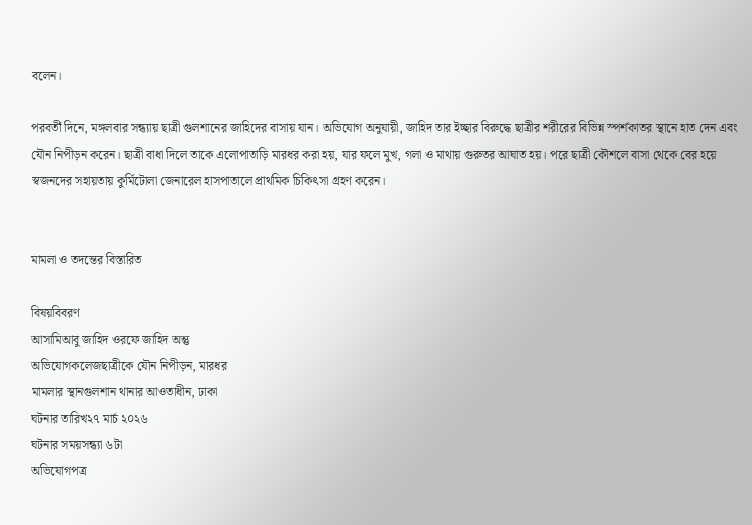বলেন।

পরবর্তী দিনে, মঙ্গলবার সন্ধ্যায় ছাত্রী গুলশানের জাহিদের বাসায় যান। অভিযোগ অনুযায়ী, জাহিদ তার ইচ্ছার বিরুদ্ধে ছাত্রীর শরীরের বিভিন্ন স্পর্শকাতর স্থানে হাত দেন এবং যৌন নিপীড়ন করেন। ছাত্রী বাধা দিলে তাকে এলোপাতাড়ি মারধর করা হয়, যার ফলে মুখ, গলা ও মাথায় গুরুতর আঘাত হয়। পরে ছাত্রী কৌশলে বাসা থেকে বের হয়ে স্বজনদের সহায়তায় কুর্মিটোলা জেনারেল হাসপাতালে প্রাথমিক চিকিৎসা গ্রহণ করেন।


মামলা ও তদন্তের বিস্তারিত

বিষয়বিবরণ
আসামিআবু জাহিদ ওরফে জাহিদ অন্তু
অভিযোগকলেজছাত্রীকে যৌন নিপীড়ন, মারধর
মামলার স্থানগুলশান থানার আওতাধীন, ঢাকা
ঘটনার তারিখ২৭ মার্চ ২০২৬
ঘটনার সময়সন্ধ্যা ৬টা
অভিযোগপত্র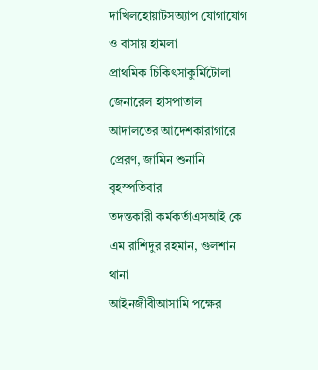দাখিলহোয়াটসঅ্যাপ যোগাযোগ ও বাসায় হামলা
প্রাথমিক চিকিৎসাকুর্মিটোলা জেনারেল হাসপাতাল
আদালতের আদেশকারাগারে প্রেরণ, জামিন শুনানি বৃহস্পতিবার
তদন্তকারী কর্মকর্তাএসআই কে এম রাশিদুর রহমান, গুলশান থানা
আইনজীবীআসামি পক্ষের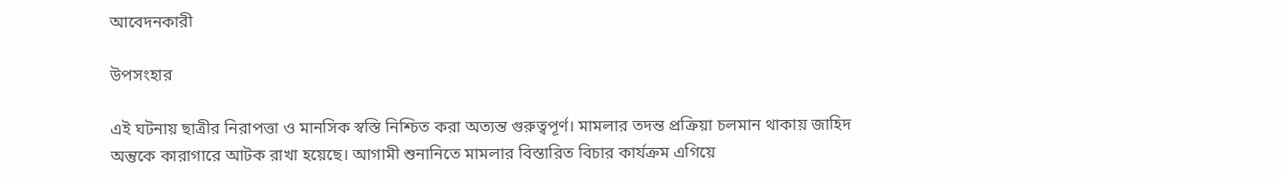আবেদনকারী

উপসংহার

এই ঘটনায় ছাত্রীর নিরাপত্তা ও মানসিক স্বস্তি নিশ্চিত করা অত্যন্ত গুরুত্বপূর্ণ। মামলার তদন্ত প্রক্রিয়া চলমান থাকায় জাহিদ অন্তুকে কারাগারে আটক রাখা হয়েছে। আগামী শুনানিতে মামলার বিস্তারিত বিচার কার্যক্রম এগিয়ে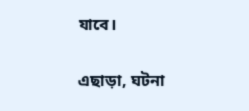যাবে।

এছাড়া, ঘটনা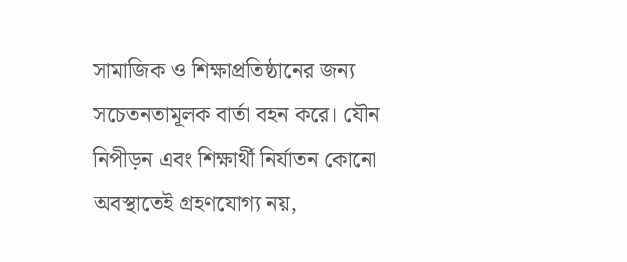সামাজিক ও শিক্ষাপ্রতিষ্ঠানের জন্য সচেতনতামূলক বার্তা বহন করে। যৌন নিপীড়ন এবং শিক্ষার্থী নির্যাতন কোনো অবস্থাতেই গ্রহণযোগ্য নয়,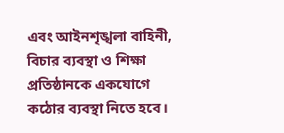এবং আইনশৃঙ্খলা বাহিনী, বিচার ব্যবস্থা ও শিক্ষা প্রতিষ্ঠানকে একযোগে কঠোর ব্যবস্থা নিতে হবে।